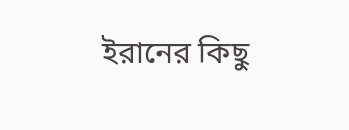ইরানের কিছু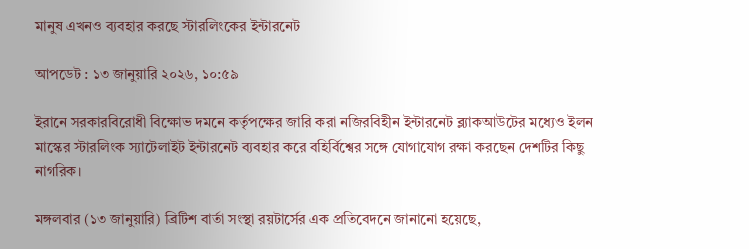মানুষ এখনও ব্যবহার করছে স্টারলিংকের ইন্টারনেট

আপডেট : ১৩ জানুয়ারি ২০২৬, ১০:৫৯

ইরানে সরকারবিরোধী বিক্ষোভ দমনে কর্তৃপক্ষের জারি করা নজিরবিহীন ইন্টারনেট ব্ল্যাকআউটের মধ্যেও ইলন মাস্কের স্টারলিংক স্যাটেলাইট ইন্টারনেট ব্যবহার করে বহির্বিশ্বের সঙ্গে যোগাযোগ রক্ষা করছেন দেশটির কিছু নাগরিক।

মঙ্গলবার (১৩ জানুয়ারি) ব্রিটিশ বার্তা সংস্থা রয়টার্সের এক প্রতিবেদনে জানানো হয়েছে,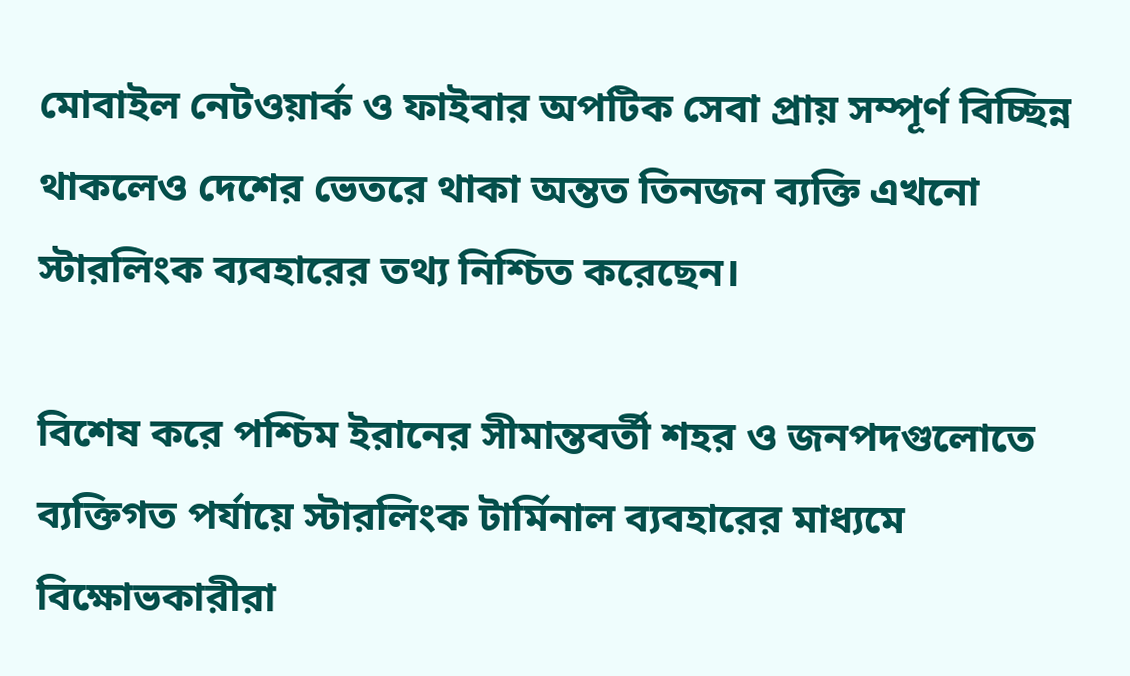মোবাইল নেটওয়ার্ক ও ফাইবার অপটিক সেবা প্রায় সম্পূর্ণ বিচ্ছিন্ন থাকলেও দেশের ভেতরে থাকা অন্তত তিনজন ব্যক্তি এখনো স্টারলিংক ব্যবহারের তথ্য নিশ্চিত করেছেন।

বিশেষ করে পশ্চিম ইরানের সীমান্তবর্তী শহর ও জনপদগুলোতে ব্যক্তিগত পর্যায়ে স্টারলিংক টার্মিনাল ব্যবহারের মাধ্যমে বিক্ষোভকারীরা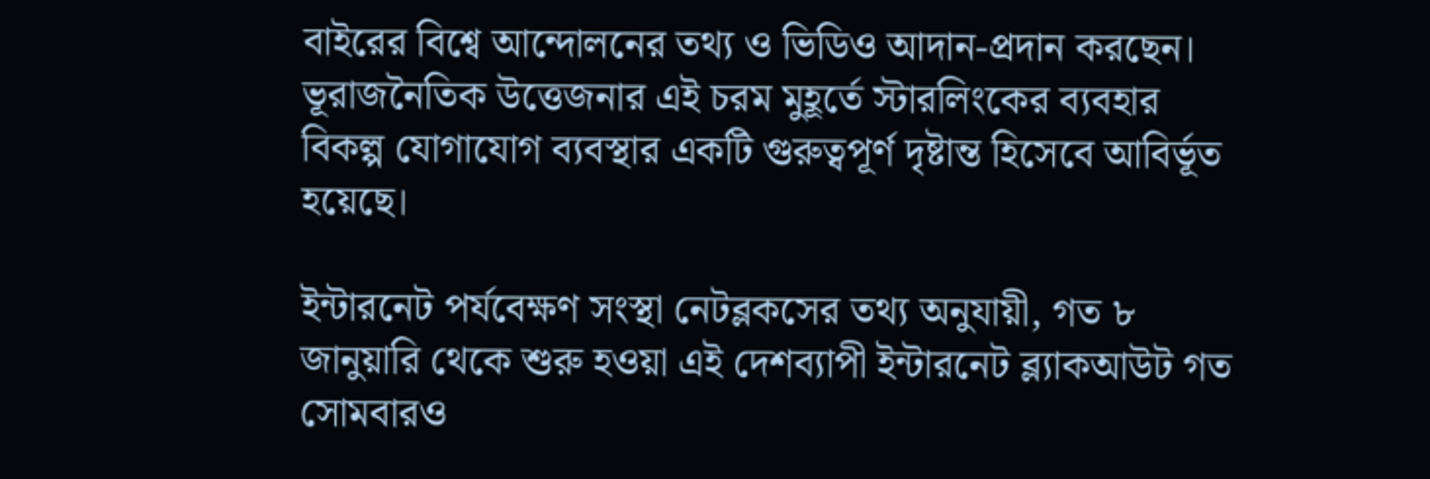বাইরের বিশ্বে আন্দোলনের তথ্য ও ভিডিও আদান-প্রদান করছেন। ভূরাজনৈতিক উত্তেজনার এই চরম মুহূর্তে স্টারলিংকের ব্যবহার বিকল্প যোগাযোগ ব্যবস্থার একটি গুরুত্বপূর্ণ দৃষ্টান্ত হিসেবে আবির্ভূত হয়েছে।

ইন্টারনেট পর্যবেক্ষণ সংস্থা নেটব্লকসের তথ্য অনুযায়ী, গত ৮ জানুয়ারি থেকে শুরু হওয়া এই দেশব্যাপী ইন্টারনেট ব্ল্যাকআউট গত সোমবারও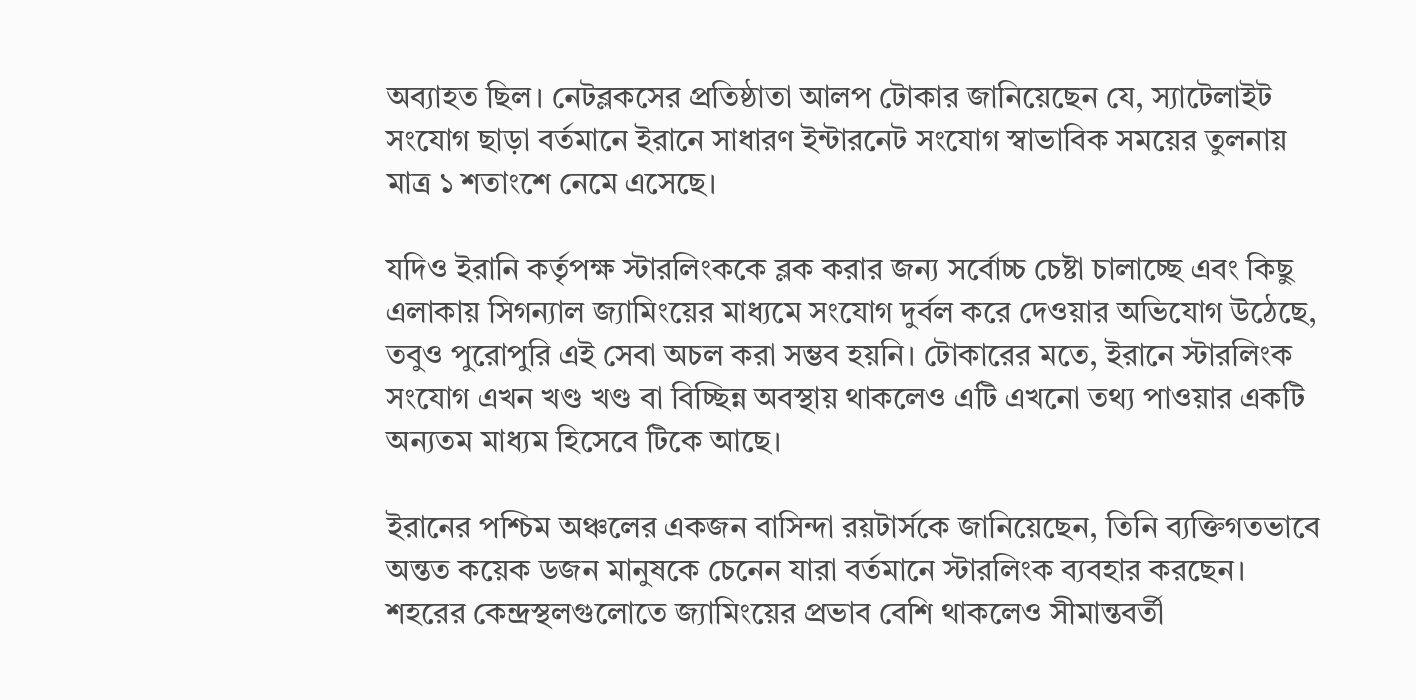অব্যাহত ছিল। নেটব্লকসের প্রতিষ্ঠাতা আলপ টোকার জানিয়েছেন যে, স্যাটেলাইট সংযোগ ছাড়া বর্তমানে ইরানে সাধারণ ইন্টারনেট সংযোগ স্বাভাবিক সময়ের তুলনায় মাত্র ১ শতাংশে নেমে এসেছে।

যদিও ইরানি কর্তৃপক্ষ স্টারলিংককে ব্লক করার জন্য সর্বোচ্চ চেষ্টা চালাচ্ছে এবং কিছু এলাকায় সিগন্যাল জ্যামিংয়ের মাধ্যমে সংযোগ দুর্বল করে দেওয়ার অভিযোগ উঠেছে, তবুও পুরোপুরি এই সেবা অচল করা সম্ভব হয়নি। টোকারের মতে, ইরানে স্টারলিংক সংযোগ এখন খণ্ড খণ্ড বা বিচ্ছিন্ন অবস্থায় থাকলেও এটি এখনো তথ্য পাওয়ার একটি অন্যতম মাধ্যম হিসেবে টিকে আছে।

ইরানের পশ্চিম অঞ্চলের একজন বাসিন্দা রয়টার্সকে জানিয়েছেন, তিনি ব্যক্তিগতভাবে অন্তত কয়েক ডজন মানুষকে চেনেন যারা বর্তমানে স্টারলিংক ব্যবহার করছেন। শহরের কেন্দ্রস্থলগুলোতে জ্যামিংয়ের প্রভাব বেশি থাকলেও সীমান্তবর্তী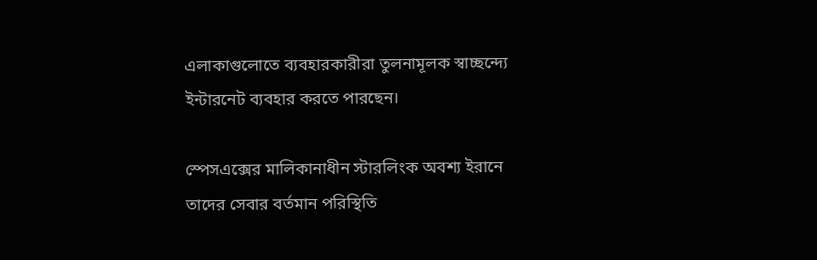এলাকাগুলোতে ব্যবহারকারীরা তুলনামূলক স্বাচ্ছন্দ্যে ইন্টারনেট ব্যবহার করতে পারছেন।

স্পেসএক্সের মালিকানাধীন স্টারলিংক অবশ্য ইরানে তাদের সেবার বর্তমান পরিস্থিতি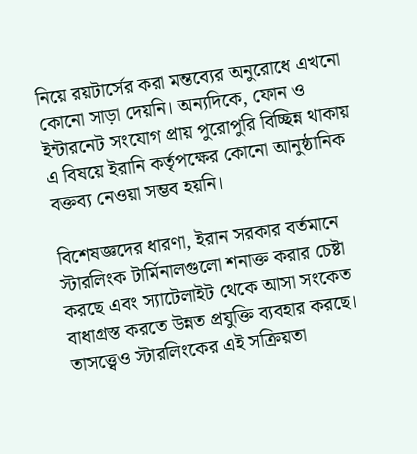নিয়ে রয়টার্সের করা মন্তব্যের অনুরোধে এখনো কোনো সাড়া দেয়নি। অন্যদিকে, ফোন ও ইন্টারনেট সংযোগ প্রায় পুরোপুরি বিচ্ছিন্ন থাকায় এ বিষয়ে ইরানি কর্তৃপক্ষের কোনো আনুষ্ঠানিক বক্তব্য নেওয়া সম্ভব হয়নি।

বিশেষজ্ঞদের ধারণা, ইরান সরকার বর্তমানে স্টারলিংক টার্মিনালগুলো শনাক্ত করার চেষ্টা করছে এবং স্যাটেলাইট থেকে আসা সংকেত বাধাগ্রস্ত করতে উন্নত প্রযুক্তি ব্যবহার করছে। তাসত্ত্বেও স্টারলিংকের এই সক্রিয়তা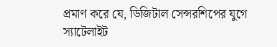প্রমাণ করে যে, ডিজিটাল সেন্সরশিপের যুগে স্যাটেলাইট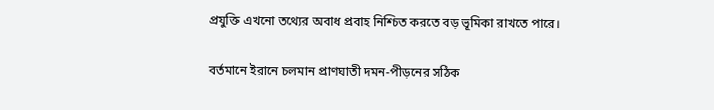প্রযুক্তি এখনো তথ্যের অবাধ প্রবাহ নিশ্চিত করতে বড় ভূমিকা রাখতে পারে।

বর্তমানে ইরানে চলমান প্রাণঘাতী দমন-পীড়নের সঠিক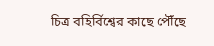চিত্র বহির্বিশ্বের কাছে পৌঁছে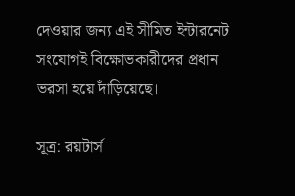দেওয়ার জন্য এই সীমিত ইন্টারনেট সংযোগই বিক্ষোভকারীদের প্রধান ভরসা হয়ে দাঁড়িয়েছে।

সূত্র: রয়টার্স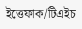ইত্তেফাক/টিএইচ